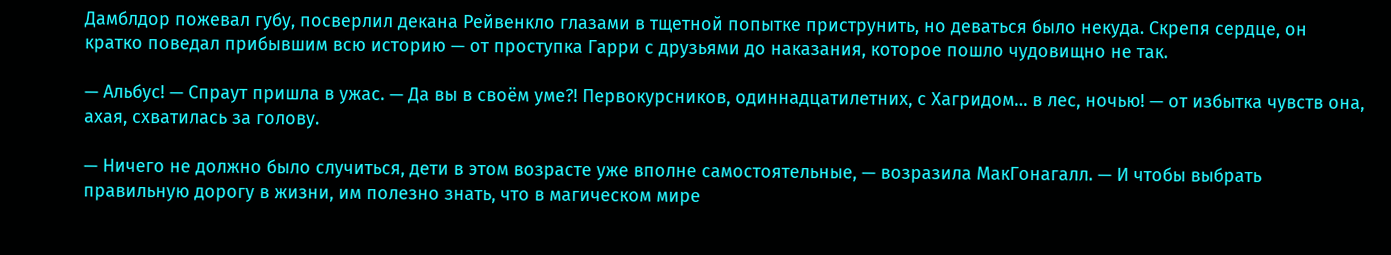Дамблдор пожевал губу, посверлил декана Рейвенкло глазами в тщетной попытке приструнить, но деваться было некуда. Скрепя сердце, он кратко поведал прибывшим всю историю — от проступка Гарри с друзьями до наказания, которое пошло чудовищно не так.

— Альбус! — Спраут пришла в ужас. — Да вы в своём уме?! Первокурсников, одиннадцатилетних, с Хагридом… в лес, ночью! — от избытка чувств она, ахая, схватилась за голову.

— Ничего не должно было случиться, дети в этом возрасте уже вполне самостоятельные, — возразила МакГонагалл. — И чтобы выбрать правильную дорогу в жизни, им полезно знать, что в магическом мире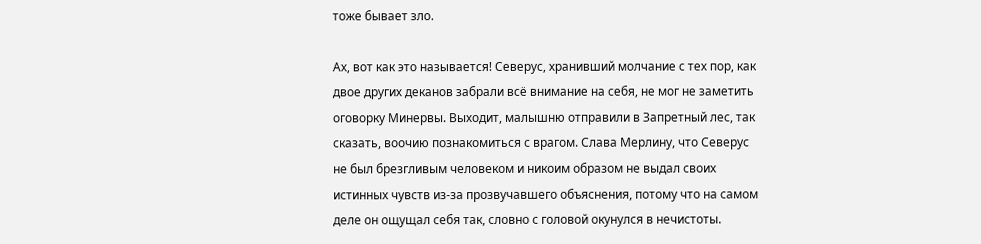тоже бывает зло.

Ах, вот как это называется! Северус, хранивший молчание с тех пор, как двое других деканов забрали всё внимание на себя, не мог не заметить оговорку Минервы. Выходит, малышню отправили в Запретный лес, так сказать, воочию познакомиться с врагом. Слава Мерлину, что Северус не был брезгливым человеком и никоим образом не выдал своих истинных чувств из-за прозвучавшего объяснения, потому что на самом деле он ощущал себя так, словно с головой окунулся в нечистоты.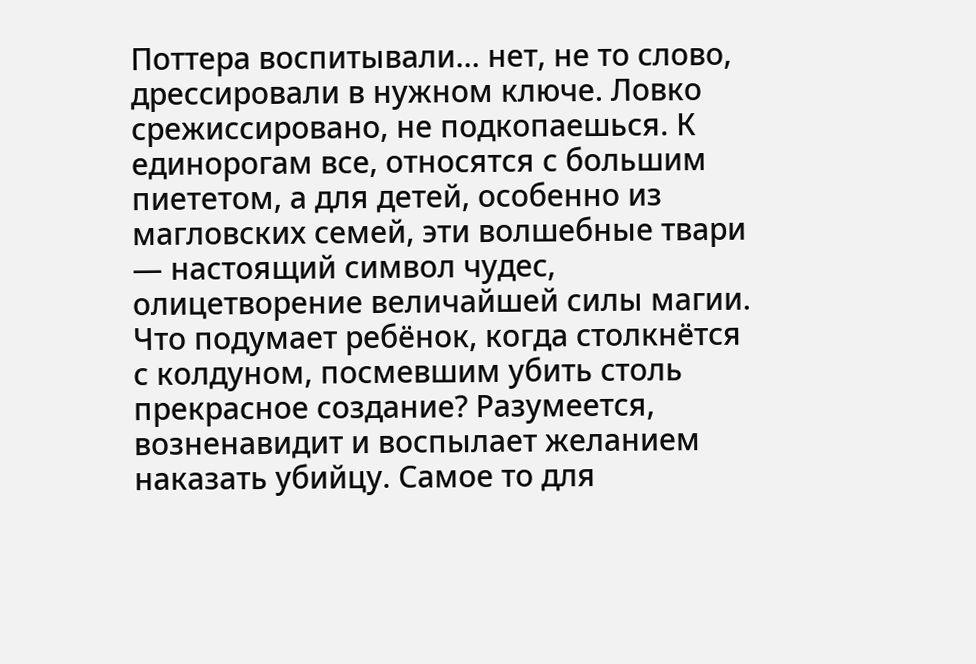Поттера воспитывали… нет, не то слово, дрессировали в нужном ключе. Ловко срежиссировано, не подкопаешься. К единорогам все, относятся с большим пиететом, а для детей, особенно из магловских семей, эти волшебные твари — настоящий символ чудес, олицетворение величайшей силы магии. Что подумает ребёнок, когда столкнётся с колдуном, посмевшим убить столь прекрасное создание? Разумеется, возненавидит и воспылает желанием наказать убийцу. Самое то для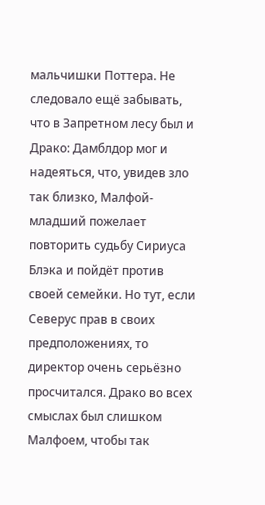мальчишки Поттера. Не следовало ещё забывать, что в Запретном лесу был и Драко: Дамблдор мог и надеяться, что, увидев зло так близко, Малфой-младший пожелает повторить судьбу Сириуса Блэка и пойдёт против своей семейки. Но тут, если Северус прав в своих предположениях, то директор очень серьёзно просчитался. Драко во всех смыслах был слишком Малфоем, чтобы так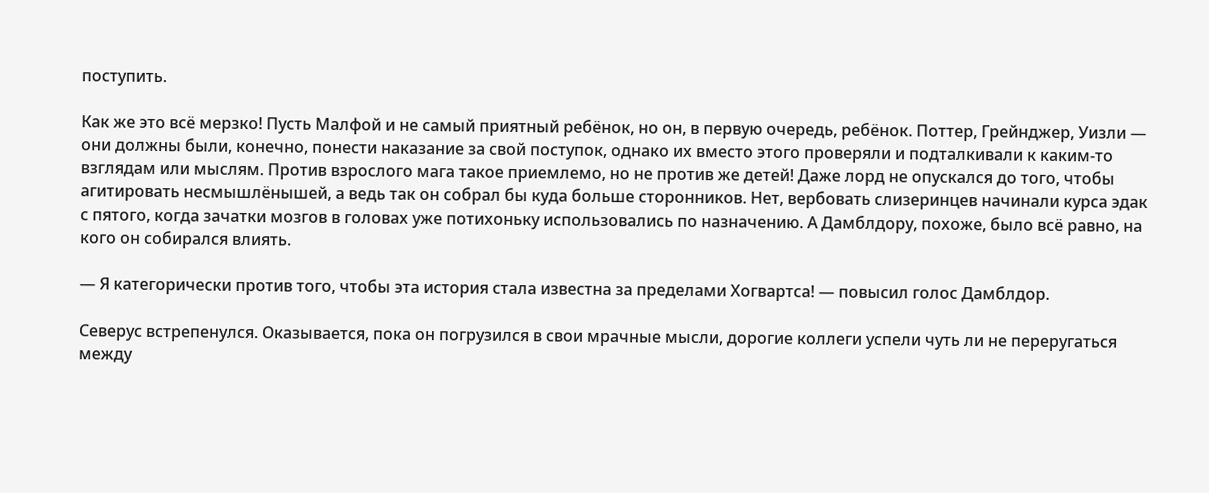поступить.

Как же это всё мерзко! Пусть Малфой и не самый приятный ребёнок, но он, в первую очередь, ребёнок. Поттер, Грейнджер, Уизли — они должны были, конечно, понести наказание за свой поступок, однако их вместо этого проверяли и подталкивали к каким-то взглядам или мыслям. Против взрослого мага такое приемлемо, но не против же детей! Даже лорд не опускался до того, чтобы агитировать несмышлёнышей, а ведь так он собрал бы куда больше сторонников. Нет, вербовать слизеринцев начинали курса эдак с пятого, когда зачатки мозгов в головах уже потихоньку использовались по назначению. А Дамблдору, похоже, было всё равно, на кого он собирался влиять.

— Я категорически против того, чтобы эта история стала известна за пределами Хогвартса! — повысил голос Дамблдор.

Северус встрепенулся. Оказывается, пока он погрузился в свои мрачные мысли, дорогие коллеги успели чуть ли не переругаться между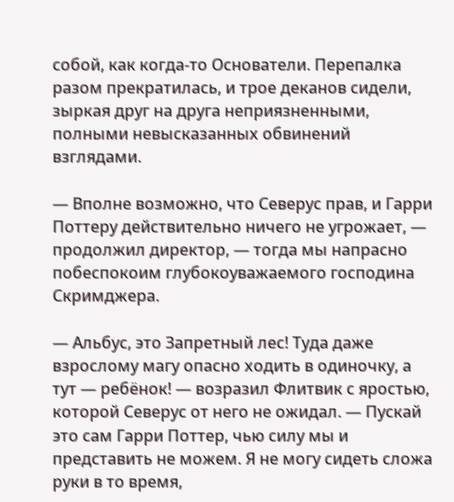собой, как когда-то Основатели. Перепалка разом прекратилась, и трое деканов сидели, зыркая друг на друга неприязненными, полными невысказанных обвинений взглядами.

— Вполне возможно, что Северус прав, и Гарри Поттеру действительно ничего не угрожает, — продолжил директор, — тогда мы напрасно побеспокоим глубокоуважаемого господина Скримджера.

— Альбус, это Запретный лес! Туда даже взрослому магу опасно ходить в одиночку, а тут — ребёнок! — возразил Флитвик с яростью, которой Северус от него не ожидал. — Пускай это сам Гарри Поттер, чью силу мы и представить не можем. Я не могу сидеть сложа руки в то время,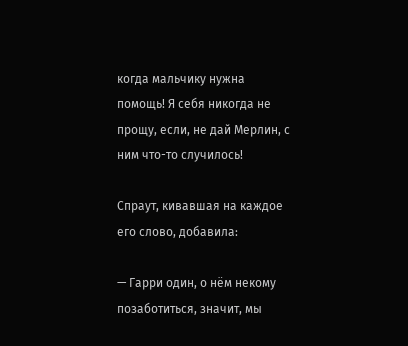когда мальчику нужна помощь! Я себя никогда не прощу, если, не дай Мерлин, с ним что-то случилось!

Спраут, кивавшая на каждое его слово, добавила:

— Гарри один, о нём некому позаботиться, значит, мы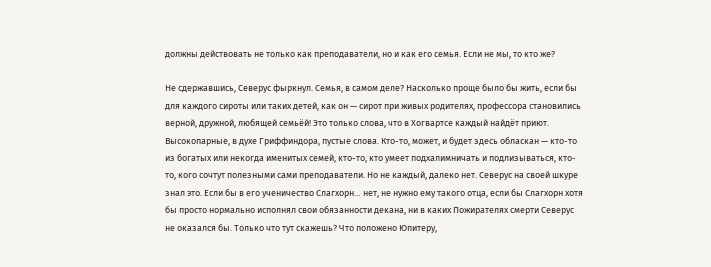должны действовать не только как преподаватели, но и как его семья. Если не мы, то кто же?

Не сдержавшись, Северус фыркнул. Семья, в самом деле? Насколько проще было бы жить, если бы для каждого сироты или таких детей, как он — сирот при живых родителях, профессора становились верной, дружной, любящей семьёй! Это только слова, что в Хогвартсе каждый найдёт приют. Высокопарные, в духе Гриффиндора, пустые слова. Кто-то, может, и будет здесь обласкан — кто-то из богатых или некогда именитых семей, кто-то, кто умеет подхалимничать и подлизываться, кто-то, кого сочтут полезными сами преподаватели. Но не каждый, далеко нет. Северус на своей шкуре знал это. Если бы в его ученичество Слагхорн… нет, не нужно ему такого отца, если бы Слагхорн хотя бы просто нормально исполнял свои обязанности декана, ни в каких Пожирателях смерти Северус не оказался бы. Только что тут скажешь? Что положено Юпитеру,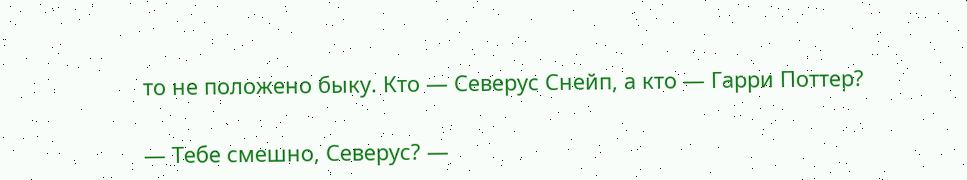то не положено быку. Кто — Северус Снейп, а кто — Гарри Поттер?

— Тебе смешно, Северус? —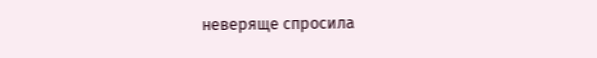неверяще спросила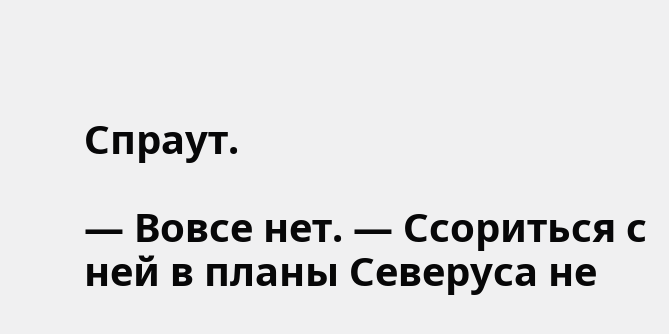Спраут.

— Вовсе нет. — Ссориться с ней в планы Северуса не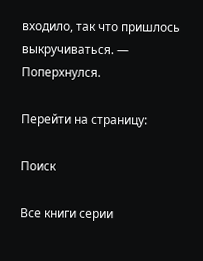входило, так что пришлось выкручиваться. — Поперхнулся.

Перейти на страницу:

Поиск

Все книги серии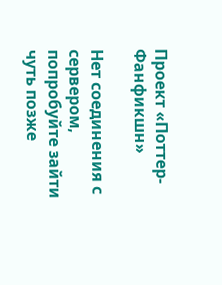Проект «Поттер-Фанфикшн»

Нет соединения с сервером, попробуйте зайти чуть позже